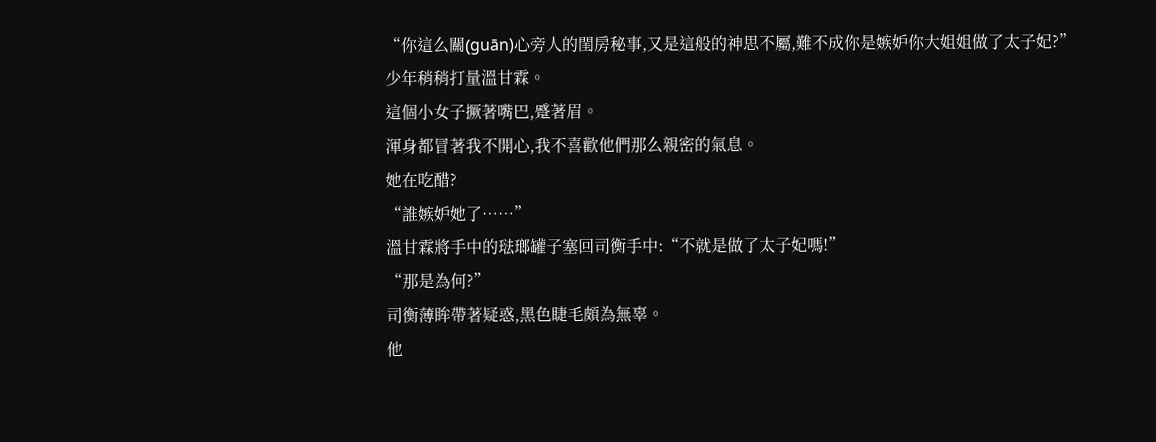“你這么關(guān)心旁人的閨房秘事,又是這般的神思不屬,難不成你是嫉妒你大姐姐做了太子妃?”
少年稍稍打量溫甘霖。
這個小女子撅著嘴巴,蹙著眉。
渾身都冒著我不開心,我不喜歡他們那么親密的氣息。
她在吃醋?
“誰嫉妒她了……”
溫甘霖將手中的琺瑯罐子塞回司衡手中:“不就是做了太子妃嗎!”
“那是為何?”
司衡薄眸帶著疑惑,黑色睫毛頗為無辜。
他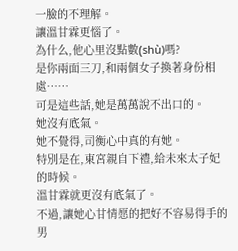一臉的不理解。
讓溫甘霖更惱了。
為什么,他心里沒點數(shù)嗎?
是你兩面三刀,和兩個女子換著身份相處……
可是這些話,她是萬萬說不出口的。
她沒有底氣。
她不覺得,司衡心中真的有她。
特別是在,東宮親自下禮,給未來太子妃的時候。
溫甘霖就更沒有底氣了。
不過,讓她心甘情愿的把好不容易得手的男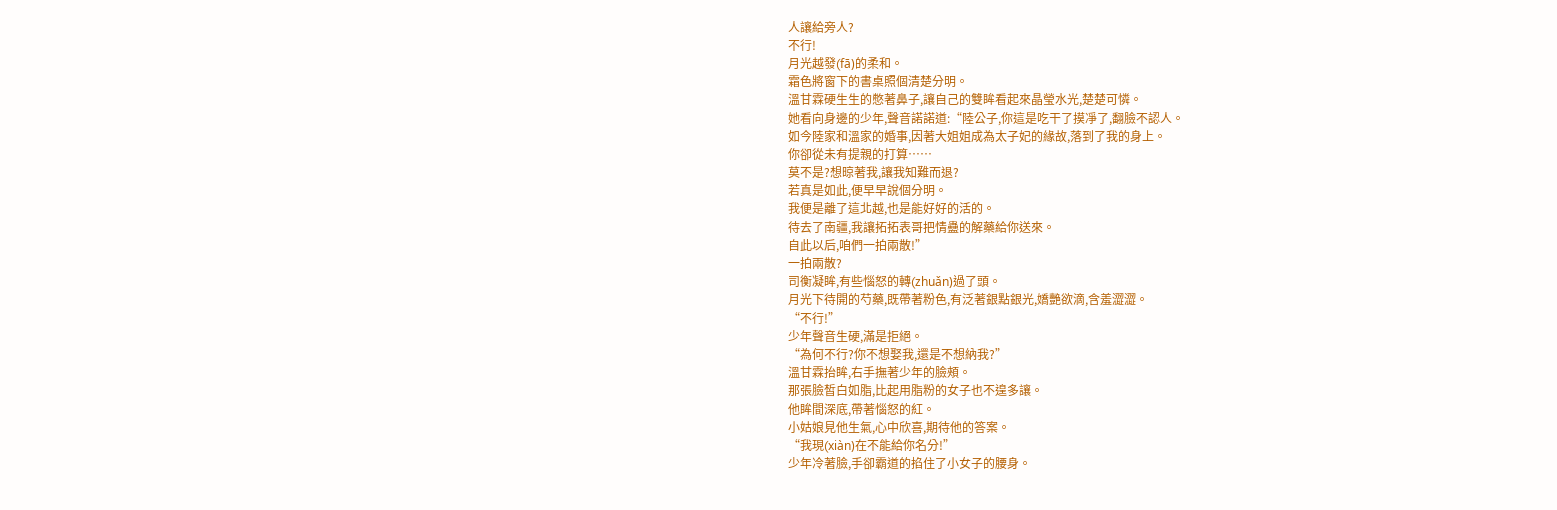人讓給旁人?
不行!
月光越發(fā)的柔和。
霜色將窗下的書桌照個清楚分明。
溫甘霖硬生生的憋著鼻子,讓自己的雙眸看起來晶瑩水光,楚楚可憐。
她看向身邊的少年,聲音諾諾道:“陸公子,你這是吃干了摸凈了,翻臉不認人。
如今陸家和溫家的婚事,因著大姐姐成為太子妃的緣故,落到了我的身上。
你卻從未有提親的打算……
莫不是?想晾著我,讓我知難而退?
若真是如此,便早早說個分明。
我便是離了這北越,也是能好好的活的。
待去了南疆,我讓拓拓表哥把情蠱的解藥給你送來。
自此以后,咱們一拍兩散!”
一拍兩散?
司衡凝眸,有些惱怒的轉(zhuǎn)過了頭。
月光下待開的芍藥,既帶著粉色,有泛著銀點銀光,嬌艷欲滴,含羞澀澀。
“不行!”
少年聲音生硬,滿是拒絕。
“為何不行?你不想娶我,還是不想納我?”
溫甘霖抬眸,右手撫著少年的臉頰。
那張臉皙白如脂,比起用脂粉的女子也不遑多讓。
他眸間深底,帶著惱怒的紅。
小姑娘見他生氣,心中欣喜,期待他的答案。
“我現(xiàn)在不能給你名分!”
少年冷著臉,手卻霸道的掐住了小女子的腰身。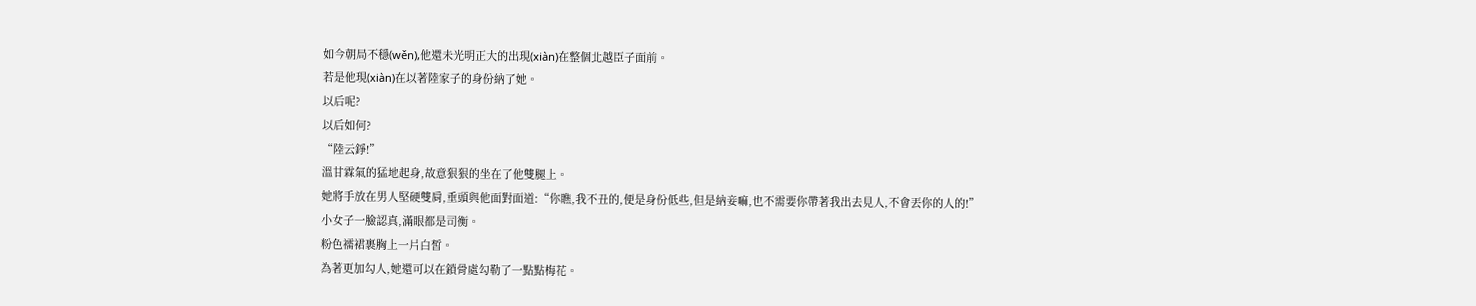如今朝局不穩(wěn),他還未光明正大的出現(xiàn)在整個北越臣子面前。
若是他現(xiàn)在以著陸家子的身份納了她。
以后呢?
以后如何?
“陸云錚!”
溫甘霖氣的猛地起身,故意狠狠的坐在了他雙腿上。
她將手放在男人堅硬雙肩,垂頭與他面對面道:“你瞧,我不丑的,便是身份低些,但是納妾嘛,也不需要你帶著我出去見人,不會丟你的人的!”
小女子一臉認真,滿眼都是司衡。
粉色襦裙裹胸上一片白皙。
為著更加勾人,她還可以在鎖骨處勾勒了一點點梅花。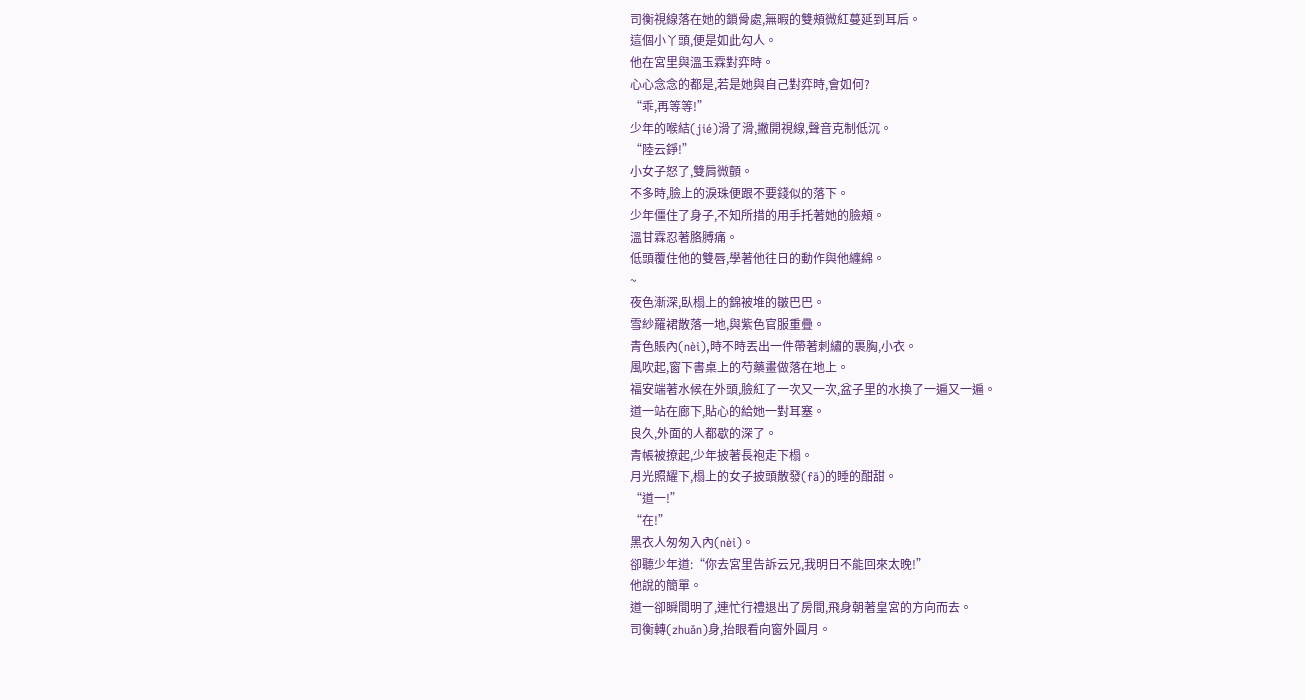司衡視線落在她的鎖骨處,無暇的雙頰微紅蔓延到耳后。
這個小丫頭,便是如此勾人。
他在宮里與溫玉霖對弈時。
心心念念的都是,若是她與自己對弈時,會如何?
“乖,再等等!”
少年的喉結(jié)滑了滑,撇開視線,聲音克制低沉。
“陸云錚!”
小女子怒了,雙肩微顫。
不多時,臉上的淚珠便跟不要錢似的落下。
少年僵住了身子,不知所措的用手托著她的臉頰。
溫甘霖忍著胳膊痛。
低頭覆住他的雙唇,學著他往日的動作與他纏綿。
~
夜色漸深,臥榻上的錦被堆的皺巴巴。
雪紗羅裙散落一地,與紫色官服重疊。
青色賬內(nèi),時不時丟出一件帶著刺繡的裹胸,小衣。
風吹起,窗下書桌上的芍藥畫做落在地上。
福安端著水候在外頭,臉紅了一次又一次,盆子里的水換了一遍又一遍。
道一站在廊下,貼心的給她一對耳塞。
良久,外面的人都歇的深了。
青帳被撩起,少年披著長袍走下榻。
月光照耀下,榻上的女子披頭散發(fā)的睡的酣甜。
“道一!”
“在!”
黑衣人匆匆入內(nèi)。
卻聽少年道:“你去宮里告訴云兄,我明日不能回來太晚!”
他說的簡單。
道一卻瞬間明了,連忙行禮退出了房間,飛身朝著皇宮的方向而去。
司衡轉(zhuǎn)身,抬眼看向窗外圓月。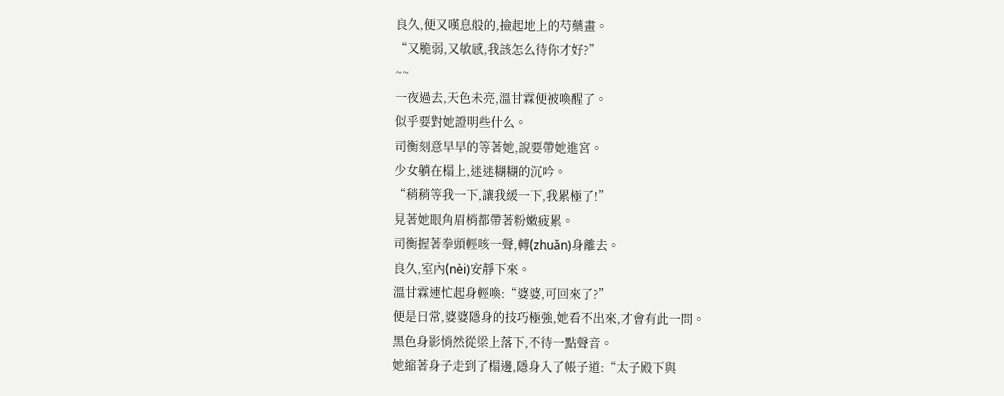良久,便又嘆息般的,撿起地上的芍藥畫。
“又脆弱,又敏感,我該怎么待你才好?”
~~
一夜過去,天色未亮,溫甘霖便被喚醒了。
似乎要對她證明些什么。
司衡刻意早早的等著她,說要帶她進宮。
少女躺在榻上,迷迷糊糊的沉吟。
“稍稍等我一下,讓我緩一下,我累極了!”
見著她眼角眉梢都帶著粉嫩疲累。
司衡握著拳頭輕咳一聲,轉(zhuǎn)身離去。
良久,室內(nèi)安靜下來。
溫甘霖連忙起身輕喚:“婆婆,可回來了?”
便是日常,婆婆隱身的技巧極強,她看不出來,才會有此一問。
黑色身影悄然從梁上落下,不待一點聲音。
她縮著身子走到了榻邊,隱身入了帳子道:“太子殿下與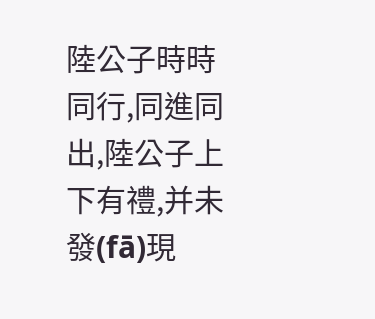陸公子時時同行,同進同出,陸公子上下有禮,并未發(fā)現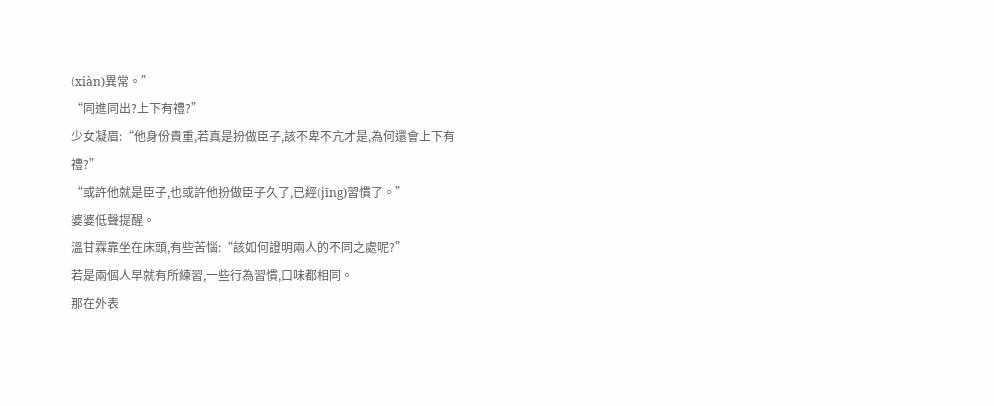(xiàn)異常。”
“同進同出?上下有禮?”
少女凝眉:“他身份貴重,若真是扮做臣子,該不卑不亢才是,為何還會上下有禮?”
“或許他就是臣子,也或許他扮做臣子久了,已經(jīng)習慣了。”
婆婆低聲提醒。
溫甘霖靠坐在床頭,有些苦惱:“該如何證明兩人的不同之處呢?”
若是兩個人早就有所練習,一些行為習慣,口味都相同。
那在外表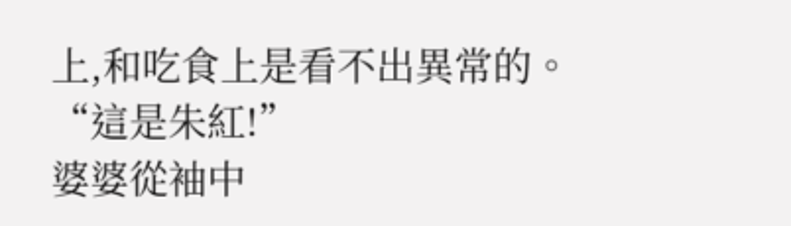上,和吃食上是看不出異常的。
“這是朱紅!”
婆婆從袖中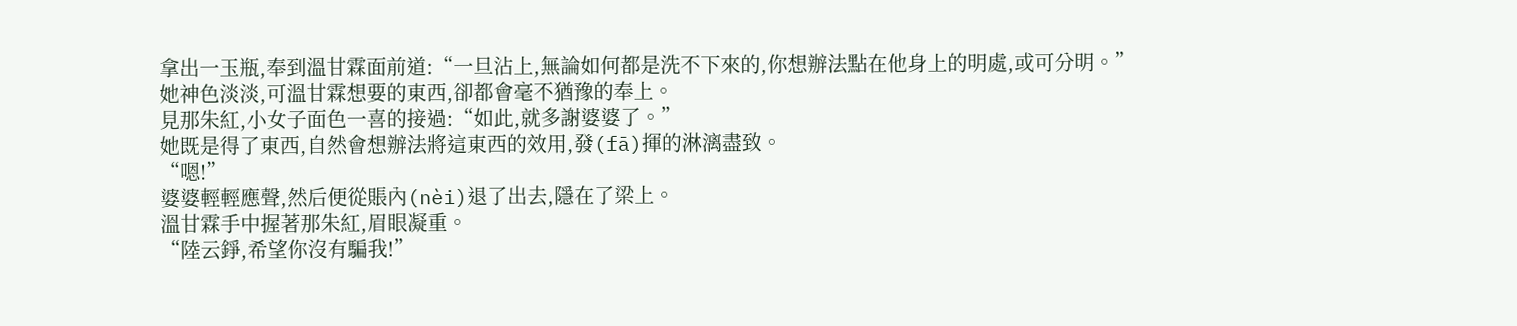拿出一玉瓶,奉到溫甘霖面前道:“一旦沾上,無論如何都是洗不下來的,你想辦法點在他身上的明處,或可分明。”
她神色淡淡,可溫甘霖想要的東西,卻都會毫不猶豫的奉上。
見那朱紅,小女子面色一喜的接過:“如此,就多謝婆婆了。”
她既是得了東西,自然會想辦法將這東西的效用,發(fā)揮的淋漓盡致。
“嗯!”
婆婆輕輕應聲,然后便從賬內(nèi)退了出去,隱在了梁上。
溫甘霖手中握著那朱紅,眉眼凝重。
“陸云錚,希望你沒有騙我!”